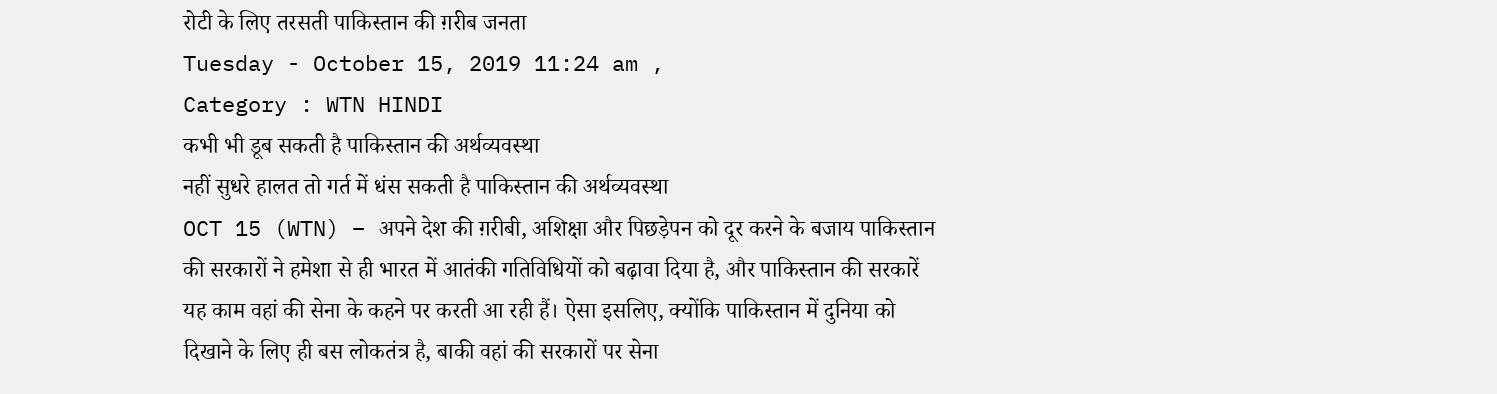रोटी के लिए तरसती पाकिस्तान की ग़रीब जनता
Tuesday - October 15, 2019 11:24 am ,
Category : WTN HINDI
कभी भी डूब सकती है पाकिस्तान की अर्थव्यवस्था
नहीं सुधरे हालत तो गर्त में धंस सकती है पाकिस्तान की अर्थव्यवस्था
OCT 15 (WTN) – अपने देश की ग़रीबी, अशिक्षा और पिछड़ेपन को दूर करने के बजाय पाकिस्तान की सरकारों ने हमेशा से ही भारत में आतंकी गतिविधियों को बढ़ावा दिया है, और पाकिस्तान की सरकारें यह काम वहां की सेना के कहने पर करती आ रही हैं। ऐसा इसलिए, क्योंकि पाकिस्तान में दुनिया को दिखाने के लिए ही बस लोकतंत्र है, बाकी वहां की सरकारों पर सेना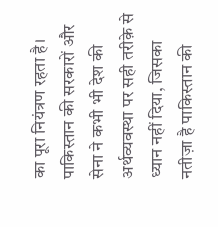का पूरा नियंत्रण रहता है। पाकिस्तान की सरकारों और सेना ने कभी भी देश की अर्थव्यवस्था पर सही तरीक़े से ध्यान नहीं दिया, जिसका नतीज़ा है पाकिस्तान की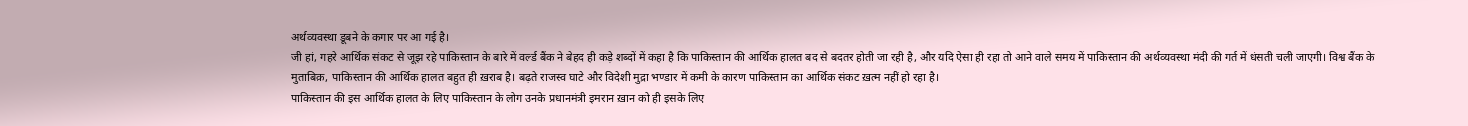अर्थव्यवस्था डूबने के कगार पर आ गई है।
जी हां, गहरे आर्थिक संकट से जूझ रहे पाकिस्तान के बारे में वर्ल्ड बैंक ने बेहद ही कड़े शब्दों में कहा है कि पाकिस्तान की आर्थिक हालत बद से बदतर होती जा रही है, और यदि ऐसा ही रहा तो आने वाले समय में पाकिस्तान की अर्थव्यवस्था मंदी की गर्त में धंसती चली जाएगी। विश्व बैंक के मुताबिक़, पाकिस्तान की आर्थिक हालत बहुत ही ख़राब है। बढ़ते राजस्व घाटे और विदेशी मुद्रा भण्डार में कमी के कारण पाकिस्तान का आर्थिक संकट ख़त्म नहीं हो रहा है।
पाकिस्तान की इस आर्थिक हालत के लिए पाकिस्तान के लोग उनके प्रधानमंत्री इमरान ख़ान को ही इसके लिए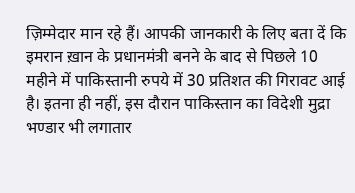ज़िम्मेदार मान रहे हैं। आपकी जानकारी के लिए बता दें कि इमरान ख़ान के प्रधानमंत्री बनने के बाद से पिछले 10 महीने में पाकिस्तानी रुपये में 30 प्रतिशत की गिरावट आई है। इतना ही नहीं, इस दौरान पाकिस्तान का विदेशी मुद्रा भण्डार भी लगातार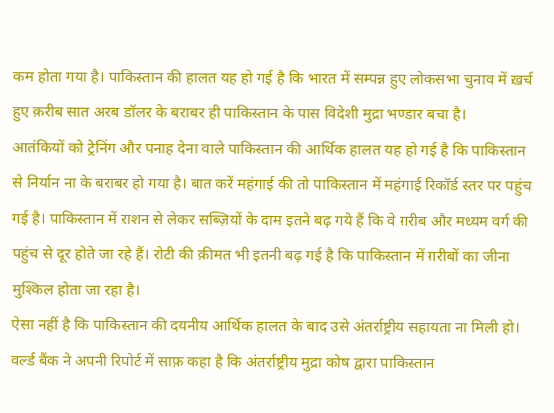कम होता गया है। पाकिस्तान की हालत यह हो गई है कि भारत में सम्पन्न हुए लोकसभा चुनाव में ख़र्च हुए क़रीब सात अरब डॉलर के बराबर ही पाकिस्तान के पास विदेशी मुद्रा भण्डार बचा है।
आतंकियों को ट्रेनिंग और पनाह देना वाले पाकिस्तान की आर्थिक हालत यह हो गई है कि पाकिस्तान से निर्यान ना के बराबर हो गया है। बात करें महंगाई की तो पाकिस्तान में महंगाई रिकॉर्ड स्तर पर पहुंच गई है। पाकिस्तान में राशन से लेकर सब्ज़ियों के दाम इतने बढ़ गये हैं कि वे ग़रीब और मध्यम वर्ग की पहुंच से दूर होते जा रहे हैं। रोटी की क़ीमत भी इतनी बढ़ गई है कि पाकिस्तान में ग़रीबों का जीना मुश्किल होता जा रहा है।
ऐसा नहीं है कि पाकिस्तान की दयनीय आर्थिक हालत के बाद उसे अंतर्राष्ट्रीय सहायता ना मिली हो। वर्ल्ड बैंक ने अपनी रिपोर्ट में साफ़ कहा है कि अंतर्राष्ट्रीय मुद्रा कोष द्वारा पाकिस्तान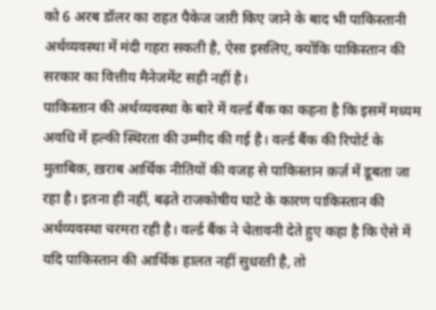को 6 अरब डॉलर का राहत पैकेज जारी किए जाने के बाद भी पाकिस्तानी अर्थव्यवस्था में मंदी गहरा सकती है, ऐसा इसलिए, क्योंकि पाकिस्तान की सरकार का वित्तीय मैनेजमेंट सही नहीं है।
पाकिस्तान की अर्थव्यवस्था के बारे में वर्ल्ड बैंक का कहना है कि इसमें मध्यम अवधि में हल्की स्थिरता की उम्मीद की गई है। वर्ल्ड बैंक की रिपोर्ट के मुताबिक़, ख़राब आर्थिक नीतियों की वजह से पाकिस्तान क़र्ज़ में डूबता जा रहा है। इतना ही नहीं, बढ़ते राजकोषीय घाटे के कारण पाकिस्तान की अर्थव्यवस्था चरमरा रही है। वर्ल्ड बैंक ने चेतावनी देते हुए कहा है कि ऐसे में यदि पाकिस्तान की आर्थिक हालत नहीं सुधरती है, तो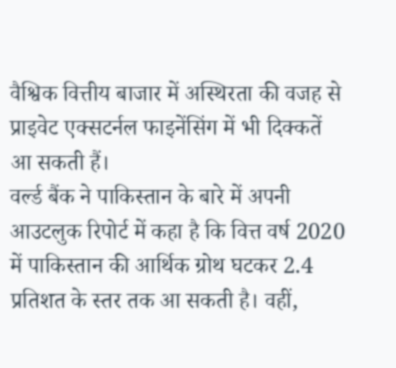वैश्विक वित्तीय बाजार में अस्थिरता की वजह से प्राइवेट एक्सटर्नल फाइनेंसिंग में भी दिक्कतें आ सकती हैं।
वर्ल्ड बैंक ने पाकिस्तान के बारे में अपनी आउटलुक रिपोर्ट में कहा है कि वित्त वर्ष 2020 में पाकिस्तान की आर्थिक ग्रोथ घटकर 2.4 प्रतिशत के स्तर तक आ सकती है। वहीं,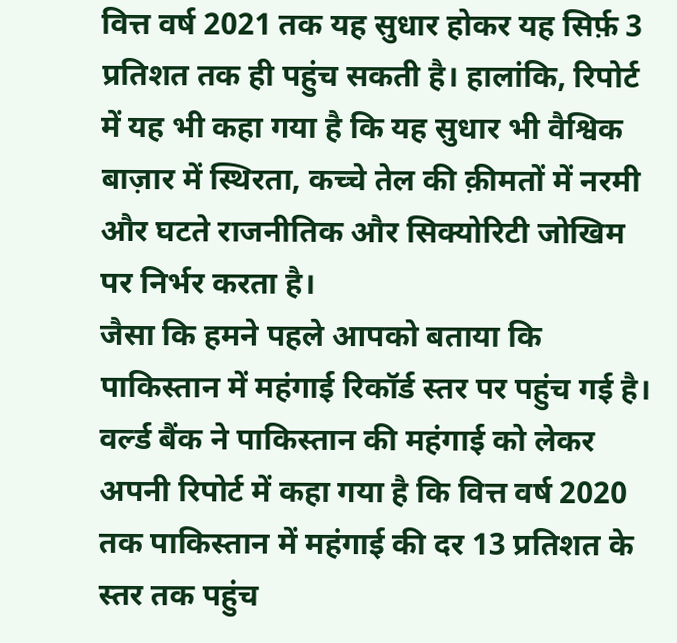वित्त वर्ष 2021 तक यह सुधार होकर यह सिर्फ़ 3 प्रतिशत तक ही पहुंच सकती है। हालांकि, रिपोर्ट में यह भी कहा गया है कि यह सुधार भी वैश्विक बाज़ार में स्थिरता, कच्चे तेल की क़ीमतों में नरमी और घटते राजनीतिक और सिक्योरिटी जोखिम पर निर्भर करता है।
जैसा कि हमने पहले आपको बताया कि पाकिस्तान में महंगाई रिकॉर्ड स्तर पर पहुंच गई है। वर्ल्ड बैंक ने पाकिस्तान की महंगाई को लेकर अपनी रिपोर्ट में कहा गया है कि वित्त वर्ष 2020 तक पाकिस्तान में महंगाई की दर 13 प्रतिशत के स्तर तक पहुंच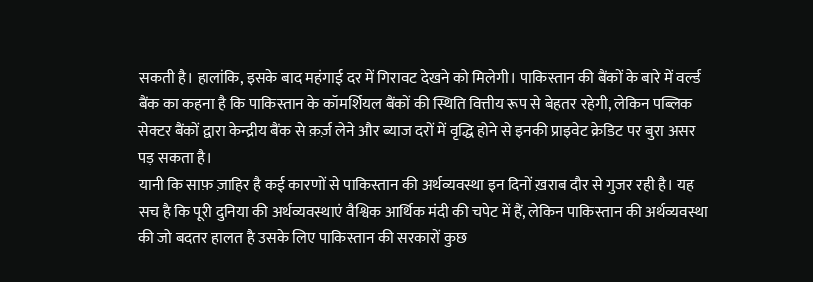सकती है। हालांकि, इसके बाद महंगाई दर में गिरावट देखने को मिलेगी। पाकिस्तान की बैंकों के बारे में वर्ल्ड बैंक का कहना है कि पाकिस्तान के कॉमर्शियल बैंकों की स्थिति वित्तीय रूप से बेहतर रहेगी, लेकिन पब्लिक सेक्टर बैंकों द्वारा केन्द्रीय बैंक से क़र्ज़ लेने और ब्याज दरों में वृद्धि होने से इनकी प्राइवेट क्रेडिट पर बुरा असर पड़ सकता है।
यानी कि साफ़ ज़ाहिर है कई कारणों से पाकिस्तान की अर्थव्यवस्था इन दिनों ख़राब दौर से गुजर रही है। यह सच है कि पूरी दुनिया की अर्थव्यवस्थाएं वैश्विक आर्थिक मंदी की चपेट में हैं, लेकिन पाकिस्तान की अर्थव्यवस्था की जो बदतर हालत है उसके लिए पाकिस्तान की सरकारों कुछ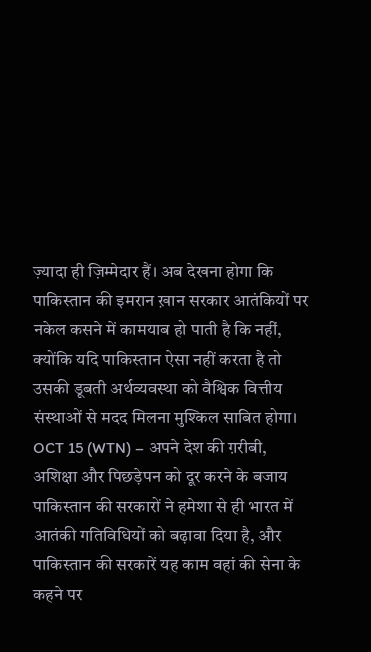ज़्यादा ही ज़िम्मेदार हैं। अब देखना होगा कि पाकिस्तान की इमरान ख़ान सरकार आतंकियों पर नकेल कसने में कामयाब हो पाती है कि नहीं, क्योंकि यदि पाकिस्तान ऐसा नहीं करता है तो उसकी डूबती अर्थव्यवस्था को वैश्विक वित्तीय संस्थाओं से मदद मिलना मुश्किल साबित होगा।
OCT 15 (WTN) – अपने देश की ग़रीबी, अशिक्षा और पिछड़ेपन को दूर करने के बजाय पाकिस्तान की सरकारों ने हमेशा से ही भारत में आतंकी गतिविधियों को बढ़ावा दिया है, और पाकिस्तान की सरकारें यह काम वहां की सेना के कहने पर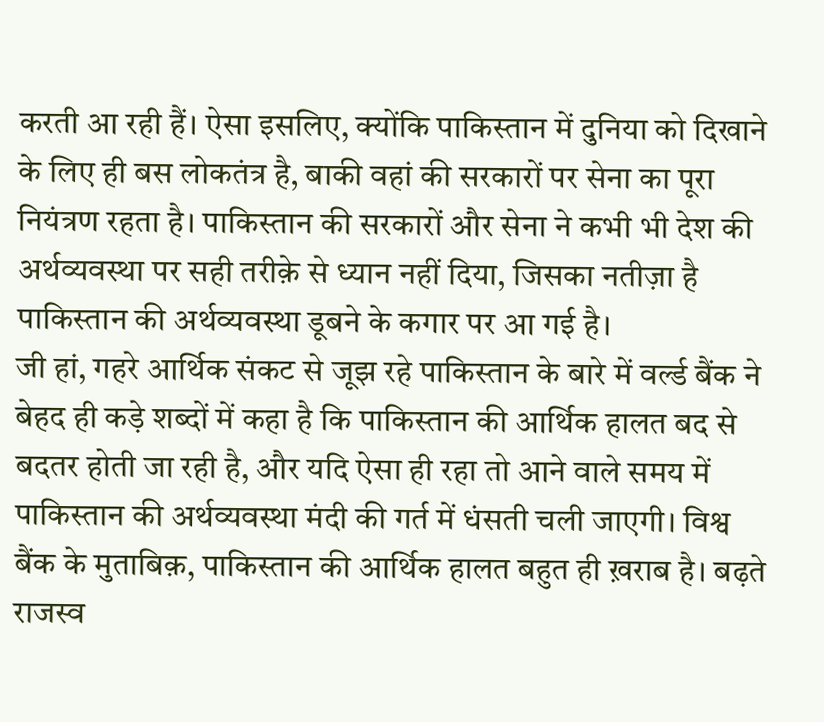करती आ रही हैं। ऐसा इसलिए, क्योंकि पाकिस्तान में दुनिया को दिखाने के लिए ही बस लोकतंत्र है, बाकी वहां की सरकारों पर सेना का पूरा नियंत्रण रहता है। पाकिस्तान की सरकारों और सेना ने कभी भी देश की अर्थव्यवस्था पर सही तरीक़े से ध्यान नहीं दिया, जिसका नतीज़ा है पाकिस्तान की अर्थव्यवस्था डूबने के कगार पर आ गई है।
जी हां, गहरे आर्थिक संकट से जूझ रहे पाकिस्तान के बारे में वर्ल्ड बैंक ने बेहद ही कड़े शब्दों में कहा है कि पाकिस्तान की आर्थिक हालत बद से बदतर होती जा रही है, और यदि ऐसा ही रहा तो आने वाले समय में पाकिस्तान की अर्थव्यवस्था मंदी की गर्त में धंसती चली जाएगी। विश्व बैंक के मुताबिक़, पाकिस्तान की आर्थिक हालत बहुत ही ख़राब है। बढ़ते राजस्व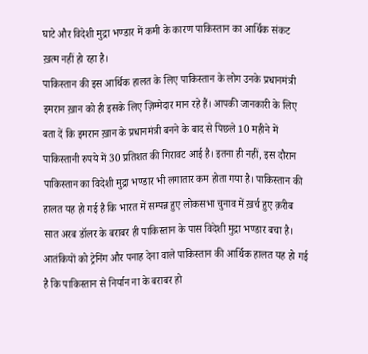घाटे और विदेशी मुद्रा भण्डार में कमी के कारण पाकिस्तान का आर्थिक संकट ख़त्म नहीं हो रहा है।
पाकिस्तान की इस आर्थिक हालत के लिए पाकिस्तान के लोग उनके प्रधानमंत्री इमरान ख़ान को ही इसके लिए ज़िम्मेदार मान रहे हैं। आपकी जानकारी के लिए बता दें कि इमरान ख़ान के प्रधानमंत्री बनने के बाद से पिछले 10 महीने में पाकिस्तानी रुपये में 30 प्रतिशत की गिरावट आई है। इतना ही नहीं, इस दौरान पाकिस्तान का विदेशी मुद्रा भण्डार भी लगातार कम होता गया है। पाकिस्तान की हालत यह हो गई है कि भारत में सम्पन्न हुए लोकसभा चुनाव में ख़र्च हुए क़रीब सात अरब डॉलर के बराबर ही पाकिस्तान के पास विदेशी मुद्रा भण्डार बचा है।
आतंकियों को ट्रेनिंग और पनाह देना वाले पाकिस्तान की आर्थिक हालत यह हो गई है कि पाकिस्तान से निर्यान ना के बराबर हो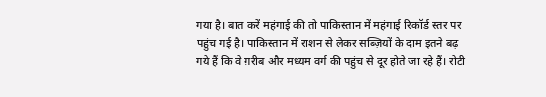गया है। बात करें महंगाई की तो पाकिस्तान में महंगाई रिकॉर्ड स्तर पर पहुंच गई है। पाकिस्तान में राशन से लेकर सब्ज़ियों के दाम इतने बढ़ गये हैं कि वे ग़रीब और मध्यम वर्ग की पहुंच से दूर होते जा रहे हैं। रोटी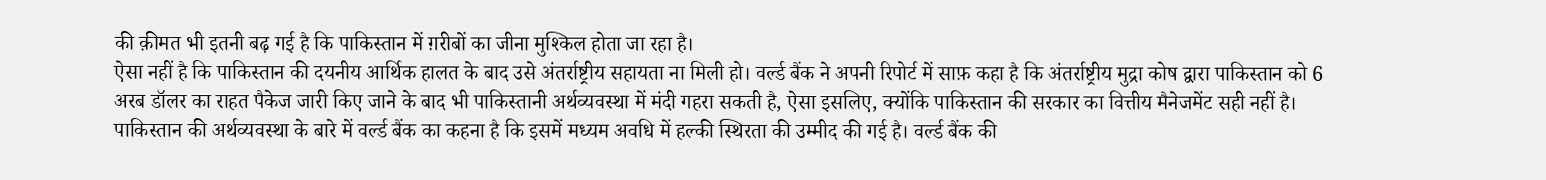की क़ीमत भी इतनी बढ़ गई है कि पाकिस्तान में ग़रीबों का जीना मुश्किल होता जा रहा है।
ऐसा नहीं है कि पाकिस्तान की दयनीय आर्थिक हालत के बाद उसे अंतर्राष्ट्रीय सहायता ना मिली हो। वर्ल्ड बैंक ने अपनी रिपोर्ट में साफ़ कहा है कि अंतर्राष्ट्रीय मुद्रा कोष द्वारा पाकिस्तान को 6 अरब डॉलर का राहत पैकेज जारी किए जाने के बाद भी पाकिस्तानी अर्थव्यवस्था में मंदी गहरा सकती है, ऐसा इसलिए, क्योंकि पाकिस्तान की सरकार का वित्तीय मैनेजमेंट सही नहीं है।
पाकिस्तान की अर्थव्यवस्था के बारे में वर्ल्ड बैंक का कहना है कि इसमें मध्यम अवधि में हल्की स्थिरता की उम्मीद की गई है। वर्ल्ड बैंक की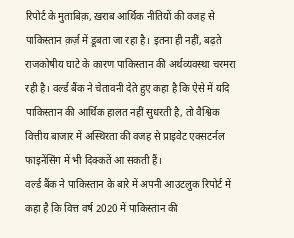रिपोर्ट के मुताबिक़, ख़राब आर्थिक नीतियों की वजह से पाकिस्तान क़र्ज़ में डूबता जा रहा है। इतना ही नहीं, बढ़ते राजकोषीय घाटे के कारण पाकिस्तान की अर्थव्यवस्था चरमरा रही है। वर्ल्ड बैंक ने चेतावनी देते हुए कहा है कि ऐसे में यदि पाकिस्तान की आर्थिक हालत नहीं सुधरती है, तो वैश्विक वित्तीय बाजार में अस्थिरता की वजह से प्राइवेट एक्सटर्नल फाइनेंसिंग में भी दिक्कतें आ सकती हैं।
वर्ल्ड बैंक ने पाकिस्तान के बारे में अपनी आउटलुक रिपोर्ट में कहा है कि वित्त वर्ष 2020 में पाकिस्तान की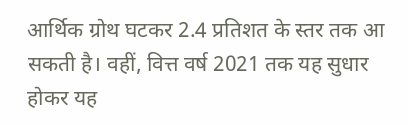आर्थिक ग्रोथ घटकर 2.4 प्रतिशत के स्तर तक आ सकती है। वहीं, वित्त वर्ष 2021 तक यह सुधार होकर यह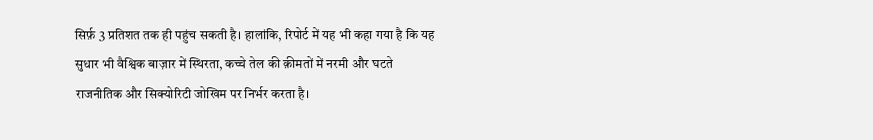सिर्फ़ 3 प्रतिशत तक ही पहुंच सकती है। हालांकि, रिपोर्ट में यह भी कहा गया है कि यह सुधार भी वैश्विक बाज़ार में स्थिरता, कच्चे तेल की क़ीमतों में नरमी और घटते राजनीतिक और सिक्योरिटी जोखिम पर निर्भर करता है।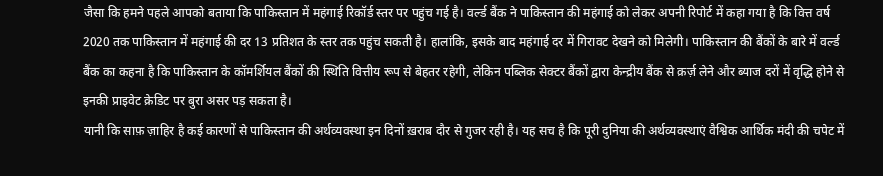जैसा कि हमने पहले आपको बताया कि पाकिस्तान में महंगाई रिकॉर्ड स्तर पर पहुंच गई है। वर्ल्ड बैंक ने पाकिस्तान की महंगाई को लेकर अपनी रिपोर्ट में कहा गया है कि वित्त वर्ष 2020 तक पाकिस्तान में महंगाई की दर 13 प्रतिशत के स्तर तक पहुंच सकती है। हालांकि, इसके बाद महंगाई दर में गिरावट देखने को मिलेगी। पाकिस्तान की बैंकों के बारे में वर्ल्ड बैंक का कहना है कि पाकिस्तान के कॉमर्शियल बैंकों की स्थिति वित्तीय रूप से बेहतर रहेगी, लेकिन पब्लिक सेक्टर बैंकों द्वारा केन्द्रीय बैंक से क़र्ज़ लेने और ब्याज दरों में वृद्धि होने से इनकी प्राइवेट क्रेडिट पर बुरा असर पड़ सकता है।
यानी कि साफ़ ज़ाहिर है कई कारणों से पाकिस्तान की अर्थव्यवस्था इन दिनों ख़राब दौर से गुजर रही है। यह सच है कि पूरी दुनिया की अर्थव्यवस्थाएं वैश्विक आर्थिक मंदी की चपेट में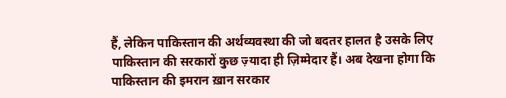हैं, लेकिन पाकिस्तान की अर्थव्यवस्था की जो बदतर हालत है उसके लिए पाकिस्तान की सरकारों कुछ ज़्यादा ही ज़िम्मेदार हैं। अब देखना होगा कि पाकिस्तान की इमरान ख़ान सरकार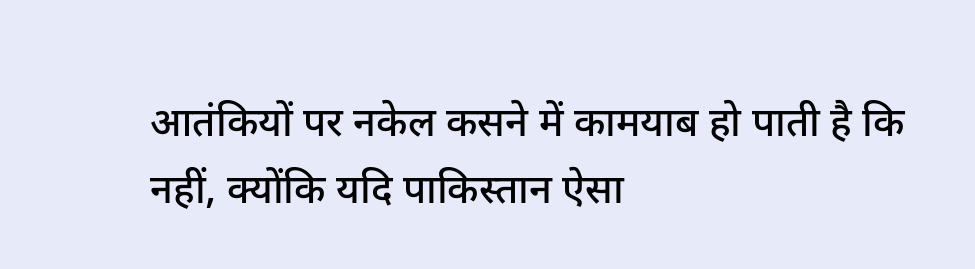आतंकियों पर नकेल कसने में कामयाब हो पाती है कि नहीं, क्योंकि यदि पाकिस्तान ऐसा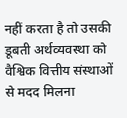नहीं करता है तो उसकी डूबती अर्थव्यवस्था को वैश्विक वित्तीय संस्थाओं से मदद मिलना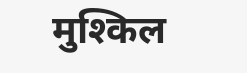मुश्किल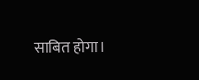साबित होगा।